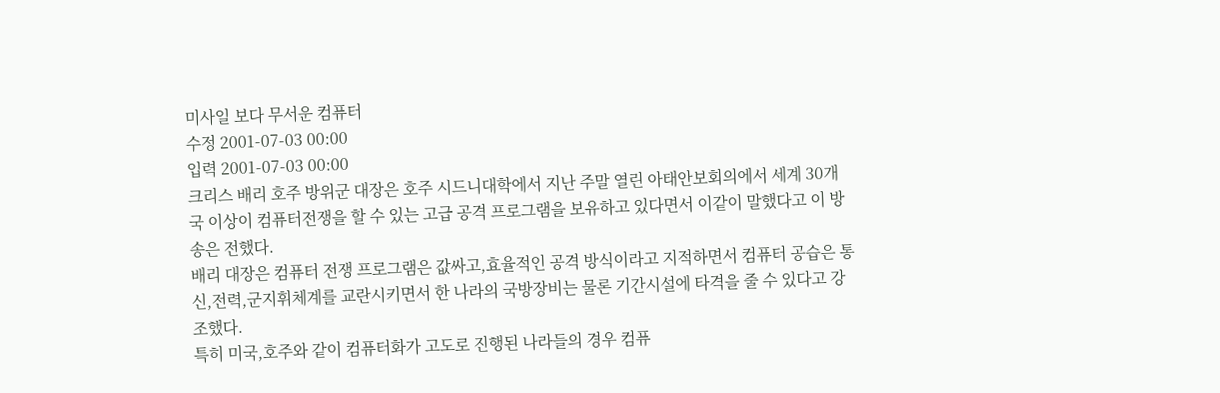미사일 보다 무서운 컴퓨터
수정 2001-07-03 00:00
입력 2001-07-03 00:00
크리스 배리 호주 방위군 대장은 호주 시드니대학에서 지난 주말 열린 아태안보회의에서 세계 30개국 이상이 컴퓨터전쟁을 할 수 있는 고급 공격 프로그램을 보유하고 있다면서 이같이 말했다고 이 방송은 전했다.
배리 대장은 컴퓨터 전쟁 프로그램은 값싸고,효율적인 공격 방식이라고 지적하면서 컴퓨터 공습은 통신,전력,군지휘체계를 교란시키면서 한 나라의 국방장비는 물론 기간시설에 타격을 줄 수 있다고 강조했다.
특히 미국,호주와 같이 컴퓨터화가 고도로 진행된 나라들의 경우 컴퓨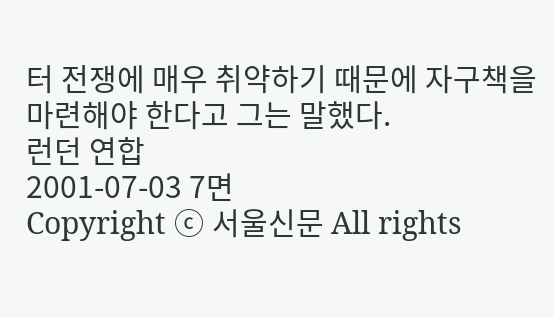터 전쟁에 매우 취약하기 때문에 자구책을 마련해야 한다고 그는 말했다.
런던 연합
2001-07-03 7면
Copyright ⓒ 서울신문 All rights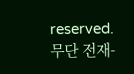reserved. 무단 전재-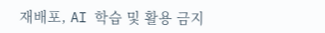재배포, AI 학습 및 활용 금지